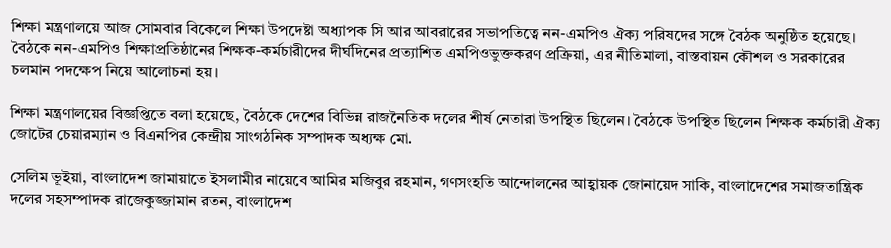শিক্ষা মন্ত্রণালয়ে আজ সোমবার বিকেলে শিক্ষা উপদেষ্টা অধ্যাপক সি আর আবরারের সভাপতিত্বে নন-এমপিও ঐক্য পরিষদের সঙ্গে বৈঠক অনুষ্ঠিত হয়েছে। বৈঠকে নন-এমপিও শিক্ষাপ্রতিষ্ঠানের শিক্ষক-কর্মচারীদের দীর্ঘদিনের প্রত্যাশিত এমপিওভুক্তকরণ প্রক্রিয়া, এর নীতিমালা, বাস্তবায়ন কৌশল ও সরকারের চলমান পদক্ষেপ নিয়ে আলোচনা হয়।

শিক্ষা মন্ত্রণালয়ের বিজ্ঞপ্তিতে বলা হয়েছে, বৈঠকে দেশের বিভিন্ন রাজনৈতিক দলের শীর্ষ নেতারা উপস্থিত ছিলেন। বৈঠকে উপস্থিত ছিলেন শিক্ষক কর্মচারী ঐক্য জোটের চেয়ারম্যান ও বিএনপির কেন্দ্রীয় সাংগঠনিক সম্পাদক অধ্যক্ষ মো.

সেলিম ভূইয়া, বাংলাদেশ জামায়াতে ইসলামীর নায়েবে আমির মজিবুর রহমান, গণসংহতি আন্দোলনের আহ্বায়ক জোনায়েদ সাকি, বাংলাদেশের সমাজতান্ত্রিক দলের সহসম্পাদক রাজেকুজ্জামান রতন, বাংলাদেশ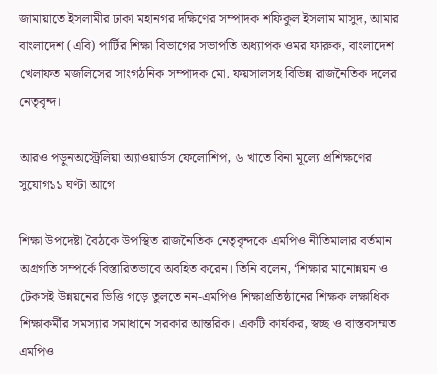জামায়াতে ইসলামীর ঢাকা মহানগর দক্ষিণের সম্পাদক শফিকুল ইসলাম মাসুদ, আমার বাংলাদেশ (এবি) পার্টির শিক্ষা বিভাগের সভাপতি অধ্যাপক ওমর ফারুক, বাংলাদেশ খেলাফত মজলিসের সাংগঠনিক সম্পাদক মো. ফয়সালসহ বিভিন্ন রাজনৈতিক দলের নেতৃবৃন্দ।

আরও পড়ুনঅস্ট্রেলিয়া অ্যাওয়ার্ডস ফেলোশিপ, ৬ খাতে বিনা মূল্যে প্রশিক্ষণের সুযোগ১১ ঘণ্টা আগে

শিক্ষা উপদেষ্টা বৈঠকে উপস্থিত রাজনৈতিক নেতৃবৃন্দকে এমপিও নীতিমালার বর্তমান অগ্রগতি সম্পর্কে বিস্তারিতভাবে অবহিত করেন। তিনি বলেন, ‘শিক্ষার মানোন্নয়ন ও টেকসই উন্নয়নের ভিত্তি গড়ে তুলতে নন-এমপিও শিক্ষাপ্রতিষ্ঠানের শিক্ষক লক্ষাধিক শিক্ষাকর্মীর সমস্যার সমাধানে সরকার আন্তরিক। একটি কার্যকর, স্বচ্ছ ও বাস্তবসম্মত এমপিও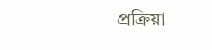প্রক্রিয়া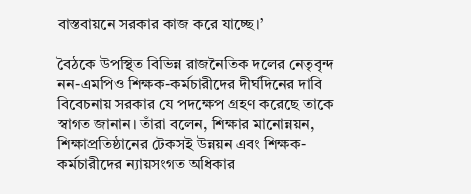বাস্তবায়নে সরকার কাজ করে যাচ্ছে।’

বৈঠকে উপস্থিত বিভিন্ন রাজনৈতিক দলের নেতৃবৃন্দ নন-এমপিও শিক্ষক-কর্মচারীদের দীর্ঘদিনের দাবি বিবেচনায় সরকার যে পদক্ষেপ গ্রহণ করেছে তাকে স্বাগত জানান। তাঁরা বলেন, শিক্ষার মানোন্নয়ন, শিক্ষাপ্রতিষ্ঠানের টেকসই উন্নয়ন এবং শিক্ষক-কর্মচারীদের ন্যায়সংগত অধিকার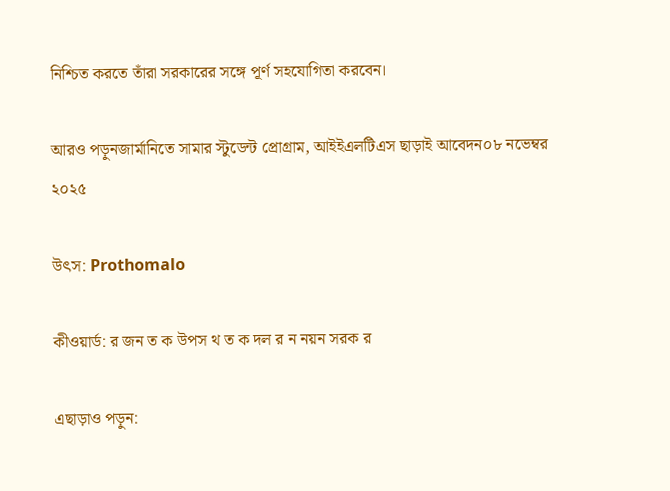নিশ্চিত করতে তাঁরা সরকারের সঙ্গে পূর্ণ সহযোগিতা করবেন।

আরও পড়ুনজার্মানিতে সামার স্টুডেন্ট প্রোগ্রাম, আইইএলটিএস ছাড়াই আবেদন০৮ নভেম্বর ২০২৫

উৎস: Prothomalo

কীওয়ার্ড: র জন ত ক উপস থ ত ক দল র ন নয়ন সরক র

এছাড়াও পড়ুন: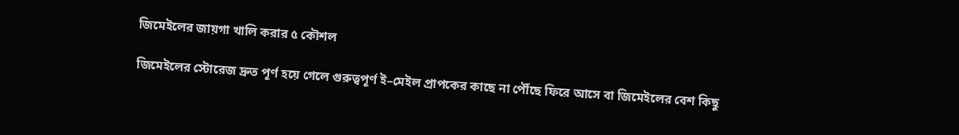জিমেইলের জায়গা খালি করার ৫ কৌশল

জিমেইলের স্টোরেজ দ্রুত পূর্ণ হয়ে গেলে গুরুত্বপূর্ণ ই–মেইল প্রাপকের কাছে না পৌঁছে ফিরে আসে বা জিমেইলের বেশ কিছু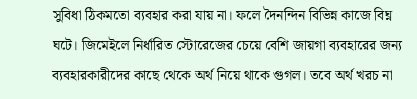সুবিধা ঠিকমতো ব্যবহার করা যায় না। ফলে দৈনন্দিন বিভিন্ন কাজে বিঘ্ন ঘটে। জিমেইলে নির্ধারিত স্টোরেজের চেয়ে বেশি জায়গা ব্যবহারের জন্য ব্যবহারকারীদের কাছে থেকে অর্থ নিয়ে থাকে গুগল। তবে অর্থ খরচ না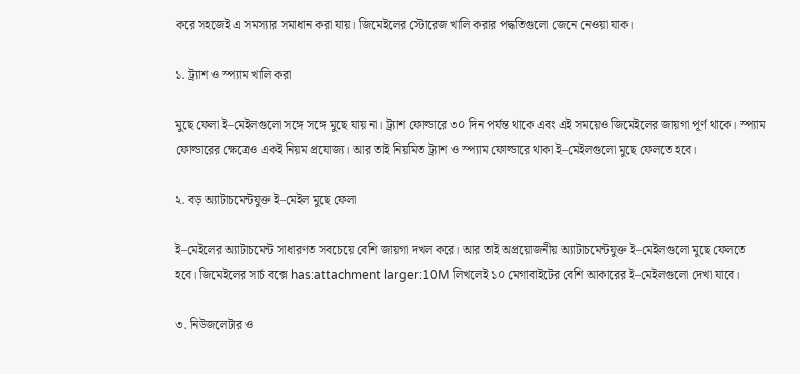করে সহজেই এ সমস্যার সমাধান করা যায়। জিমেইলের স্টোরেজ খালি করার পদ্ধতিগুলো জেনে নেওয়া যাক।

১. ট্র্যাশ ও স্প্যাম খালি করা

মুছে ফেলা ই–মেইলগুলো সঙ্গে সঙ্গে মুছে যায় না। ট্র্যাশ ফোল্ডারে ৩০ দিন পর্যন্ত থাকে এবং এই সময়েও জিমেইলের জায়গা পূর্ণ থাকে। স্প্যাম ফোল্ডারের ক্ষেত্রেও একই নিয়ম প্রযোজ্য। আর তাই নিয়মিত ট্র্যাশ ও স্প্যাম ফোল্ডারে থাকা ই–মেইলগুলো মুছে ফেলতে হবে।

২. বড় অ্যাটাচমেন্টযুক্ত ই–মেইল মুছে ফেলা

ই–মেইলের অ্যাটাচমেন্ট সাধারণত সবচেয়ে বেশি জায়গা দখল করে। আর তাই অপ্রয়োজনীয় অ্যাটাচমেন্টযুক্ত ই–মেইলগুলো মুছে ফেলতে হবে। জিমেইলের সার্চ বক্সে has:attachment larger:10M লিখলেই ১০ মেগাবাইটের বেশি আকারের ই–মেইলগুলো দেখা যাবে।

৩. নিউজলেটার ও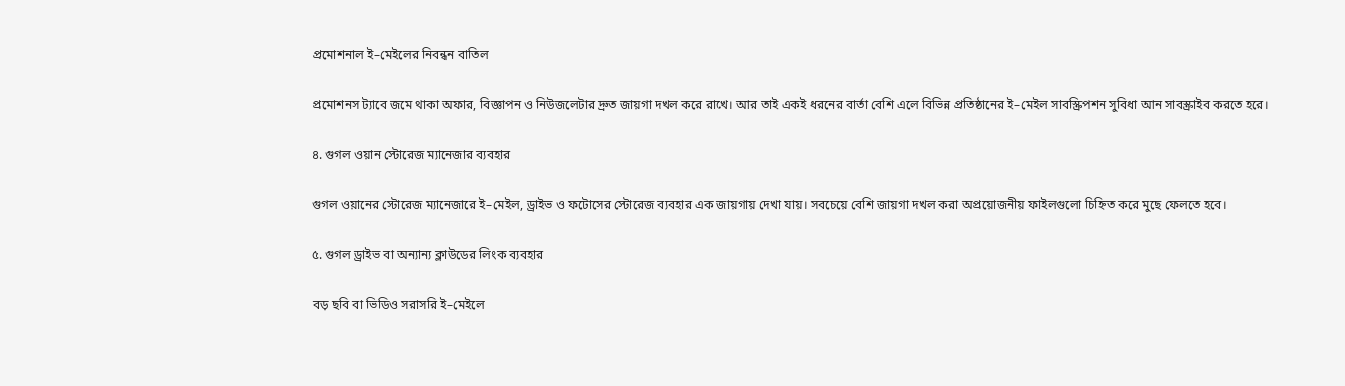প্রমোশনাল ই–মেইলের নিবন্ধন বাতিল

প্রমোশনস ট্যাবে জমে থাকা অফার, বিজ্ঞাপন ও নিউজলেটার দ্রুত জায়গা দখল করে রাখে। আর তাই একই ধরনের বার্তা বেশি এলে বিভিন্ন প্রতিষ্ঠানের ই–মেইল সাবস্ক্রিপশন সুবিধা আন সাবস্ক্রাইব করতে হরে।

৪. গুগল ওয়ান স্টোরেজ ম্যানেজার ব্যবহার

গুগল ওয়ানের স্টোরেজ ম্যানেজারে ই–মেইল, ড্রাইভ ও ফটোসের স্টোরেজ ব্যবহার এক জায়গায় দেখা যায়। সবচেয়ে বেশি জায়গা দখল করা অপ্রয়োজনীয় ফাইলগুলো চিহ্নিত করে মুছে ফেলতে হবে।

৫. গুগল ড্রাইভ বা অন্যান্য ক্লাউডের লিংক ব্যবহার

বড় ছবি বা ভিডিও সরাসরি ই–মেইলে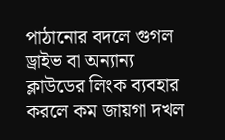পাঠানোর বদলে গুগল ড্রাইভ বা অন্যান্য ক্লাউডের লিংক ব্যবহার করলে কম জায়গা দখল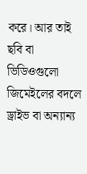করে। আর তাই ছবি বা ভিডিওগুলো জিমেইলের বদলে ড্রাইভ বা অন্যান্য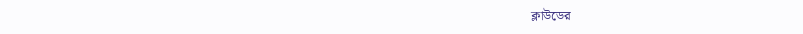ক্লাউডের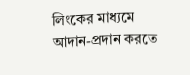লিংকের মাধ্যমে আদান-প্রদান করতে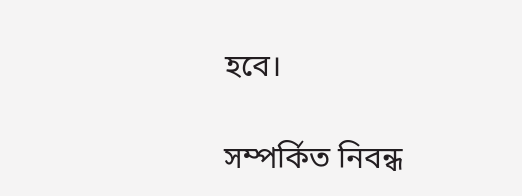হবে।

সম্পর্কিত নিবন্ধ